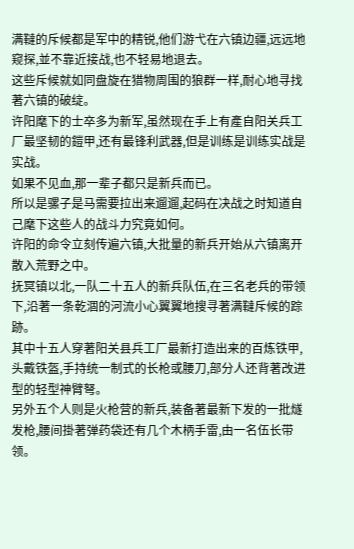满韃的斥候都是军中的精锐,他们游弋在六镇边疆,远远地窥探,並不靠近接战,也不轻易地退去。
这些斥候就如同盘旋在猎物周围的狼群一样,耐心地寻找著六镇的破绽。
许阳麾下的士卒多为新军,虽然现在手上有產自阳关兵工厂最坚韧的鎧甲,还有最锋利武器,但是训练是训练实战是实战。
如果不见血,那一辈子都只是新兵而已。
所以是骡子是马需要拉出来遛遛,起码在决战之时知道自己麾下这些人的战斗力究竟如何。
许阳的命令立刻传遍六镇,大批量的新兵开始从六镇离开散入荒野之中。
抚冥镇以北,一队二十五人的新兵队伍,在三名老兵的带领下,沿著一条乾涸的河流小心翼翼地搜寻著满韃斥候的踪跡。
其中十五人穿著阳关县兵工厂最新打造出来的百炼铁甲,头戴铁盔,手持统一制式的长枪或腰刀,部分人还背著改进型的轻型神臂弩。
另外五个人则是火枪营的新兵,装备著最新下发的一批燧发枪,腰间掛著弹药袋还有几个木柄手雷,由一名伍长带领。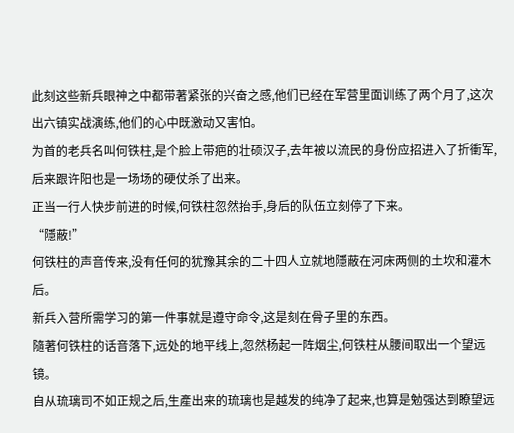此刻这些新兵眼神之中都带著紧张的兴奋之感,他们已经在军营里面训练了两个月了,这次出六镇实战演练,他们的心中既激动又害怕。
为首的老兵名叫何铁柱,是个脸上带疤的壮硕汉子,去年被以流民的身份应招进入了折衝军,后来跟许阳也是一场场的硬仗杀了出来。
正当一行人快步前进的时候,何铁柱忽然抬手,身后的队伍立刻停了下来。
“隱蔽!”
何铁柱的声音传来,没有任何的犹豫其余的二十四人立就地隱蔽在河床两侧的土坎和灌木后。
新兵入营所需学习的第一件事就是遵守命令,这是刻在骨子里的东西。
隨著何铁柱的话音落下,远处的地平线上,忽然杨起一阵烟尘,何铁柱从腰间取出一个望远镜。
自从琉璃司不如正规之后,生產出来的琉璃也是越发的纯净了起来,也算是勉强达到瞭望远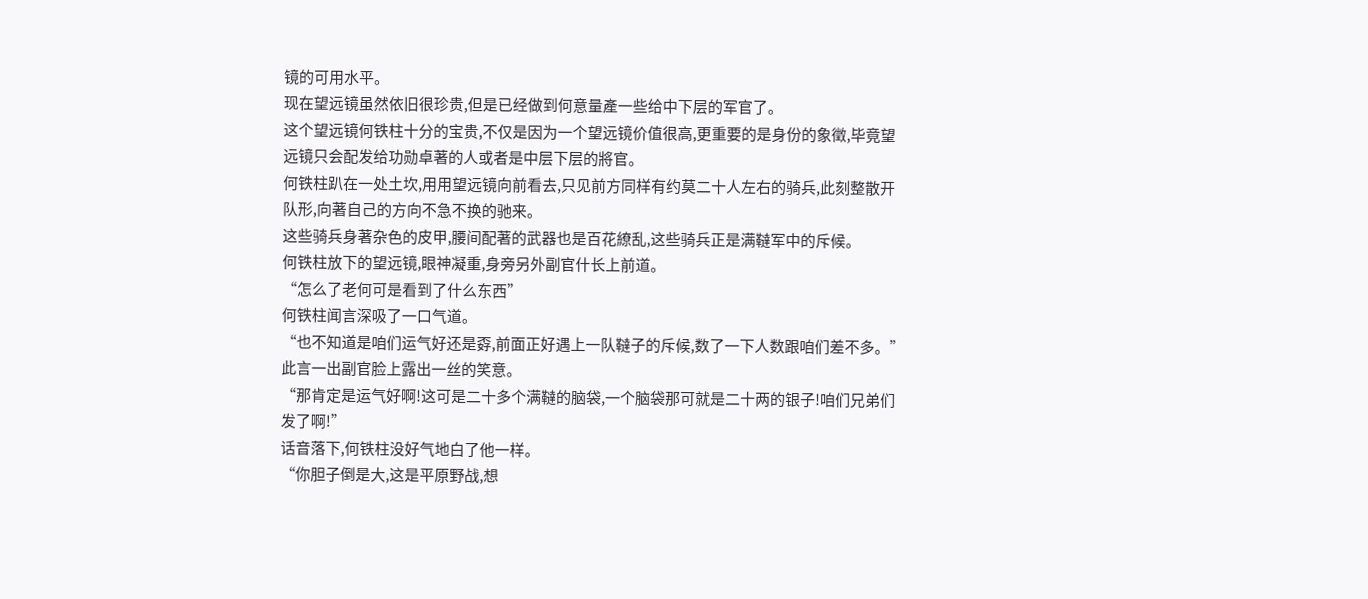镜的可用水平。
现在望远镜虽然依旧很珍贵,但是已经做到何意量產一些给中下层的军官了。
这个望远镜何铁柱十分的宝贵,不仅是因为一个望远镜价值很高,更重要的是身份的象徵,毕竟望远镜只会配发给功勋卓著的人或者是中层下层的將官。
何铁柱趴在一处土坎,用用望远镜向前看去,只见前方同样有约莫二十人左右的骑兵,此刻整散开队形,向著自己的方向不急不换的驰来。
这些骑兵身著杂色的皮甲,腰间配著的武器也是百花繚乱,这些骑兵正是满韃军中的斥候。
何铁柱放下的望远镜,眼神凝重,身旁另外副官什长上前道。
“怎么了老何可是看到了什么东西”
何铁柱闻言深吸了一口气道。
“也不知道是咱们运气好还是孬,前面正好遇上一队韃子的斥候,数了一下人数跟咱们差不多。”
此言一出副官脸上露出一丝的笑意。
“那肯定是运气好啊!这可是二十多个满韃的脑袋,一个脑袋那可就是二十两的银子!咱们兄弟们发了啊!”
话音落下,何铁柱没好气地白了他一样。
“你胆子倒是大,这是平原野战,想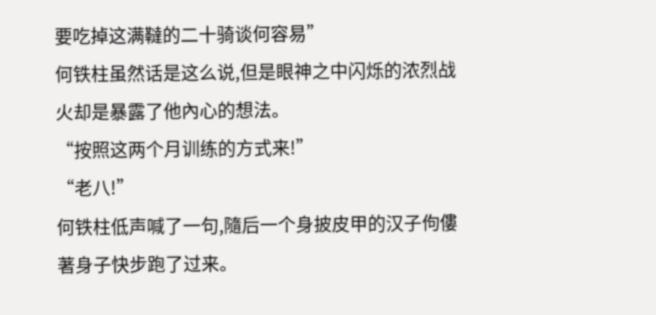要吃掉这满韃的二十骑谈何容易”
何铁柱虽然话是这么说,但是眼神之中闪烁的浓烈战火却是暴露了他內心的想法。
“按照这两个月训练的方式来!”
“老八!”
何铁柱低声喊了一句,隨后一个身披皮甲的汉子佝僂著身子快步跑了过来。